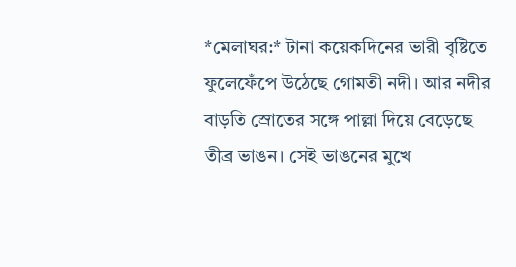*মেলাঘর:* টানা কয়েকদিনের ভারী বৃষ্টিতে ফুলেফেঁপে উঠেছে গোমতী নদী। আর নদীর বাড়তি স্রোতের সঙ্গে পাল্লা দিয়ে বেড়েছে তীব্র ভাঙন। সেই ভাঙনের মুখে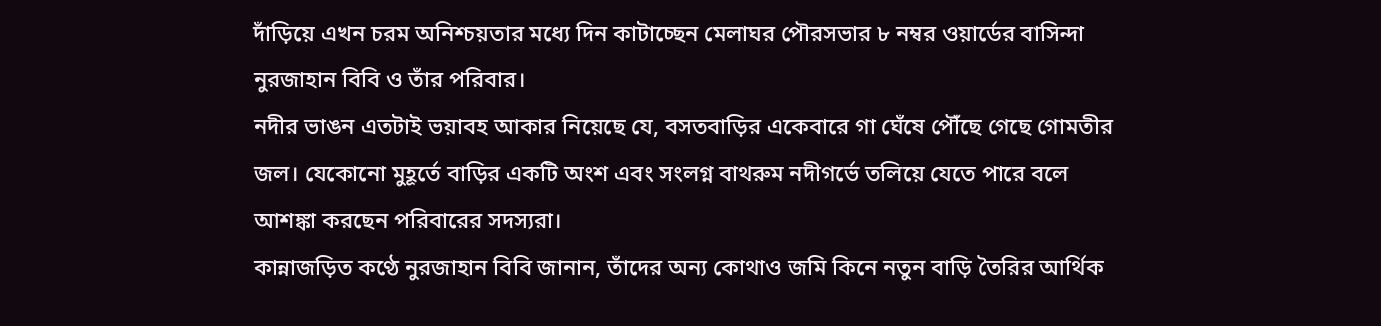দাঁড়িয়ে এখন চরম অনিশ্চয়তার মধ্যে দিন কাটাচ্ছেন মেলাঘর পৌরসভার ৮ নম্বর ওয়ার্ডের বাসিন্দা নুরজাহান বিবি ও তাঁর পরিবার।
নদীর ভাঙন এতটাই ভয়াবহ আকার নিয়েছে যে, বসতবাড়ির একেবারে গা ঘেঁষে পৌঁছে গেছে গোমতীর জল। যেকোনো মুহূর্তে বাড়ির একটি অংশ এবং সংলগ্ন বাথরুম নদীগর্ভে তলিয়ে যেতে পারে বলে আশঙ্কা করছেন পরিবারের সদস্যরা।
কান্নাজড়িত কণ্ঠে নুরজাহান বিবি জানান, তাঁদের অন্য কোথাও জমি কিনে নতুন বাড়ি তৈরির আর্থিক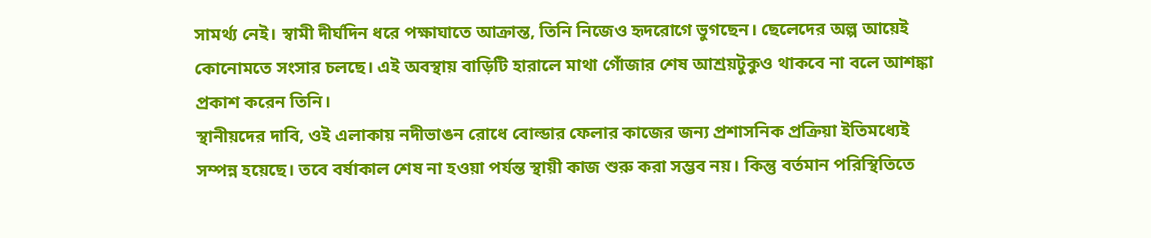সামর্থ্য নেই। স্বামী দীর্ঘদিন ধরে পক্ষাঘাতে আক্রান্ত, তিনি নিজেও হৃদরোগে ভুগছেন। ছেলেদের অল্প আয়েই কোনোমতে সংসার চলছে। এই অবস্থায় বাড়িটি হারালে মাথা গোঁজার শেষ আশ্রয়টুকুও থাকবে না বলে আশঙ্কা প্রকাশ করেন তিনি।
স্থানীয়দের দাবি, ওই এলাকায় নদীভাঙন রোধে বোল্ডার ফেলার কাজের জন্য প্রশাসনিক প্রক্রিয়া ইতিমধ্যেই সম্পন্ন হয়েছে। তবে বর্ষাকাল শেষ না হওয়া পর্যন্ত স্থায়ী কাজ শুরু করা সম্ভব নয়। কিন্তু বর্তমান পরিস্থিতিতে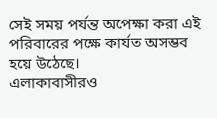সেই সময় পর্যন্ত অপেক্ষা করা এই পরিবারের পক্ষে কার্যত অসম্ভব হয়ে উঠেছে।
এলাকাবাসীরও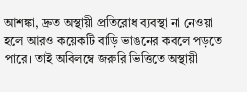আশঙ্কা, দ্রুত অস্থায়ী প্রতিরোধ ব্যবস্থা না নেওয়া হলে আরও কয়েকটি বাড়ি ভাঙনের কবলে পড়তে পারে। তাই অবিলম্বে জরুরি ভিত্তিতে অস্থায়ী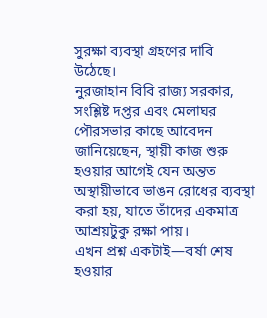সুরক্ষা ব্যবস্থা গ্রহণের দাবি উঠেছে।
নুরজাহান বিবি রাজ্য সরকার, সংশ্লিষ্ট দপ্তর এবং মেলাঘর পৌরসভার কাছে আবেদন জানিয়েছেন, স্থায়ী কাজ শুরু হওয়ার আগেই যেন অন্তত অস্থায়ীভাবে ভাঙন রোধের ব্যবস্থা করা হয়, যাতে তাঁদের একমাত্র আশ্রয়টুকু রক্ষা পায়।
এখন প্রশ্ন একটাই—বর্ষা শেষ হওয়ার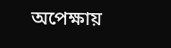অপেক্ষায়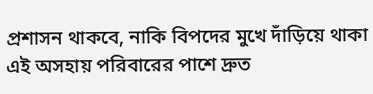প্রশাসন থাকবে, নাকি বিপদের মুখে দাঁড়িয়ে থাকা এই অসহায় পরিবারের পাশে দ্রুত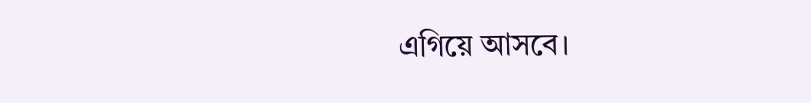এগিয়ে আসবে।